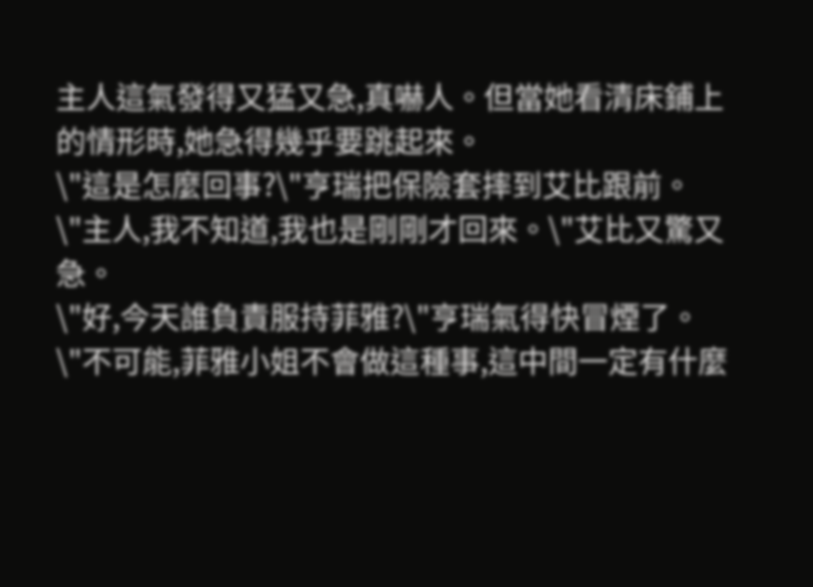主人這氣發得又猛又急,真嚇人。但當她看清床鋪上的情形時,她急得幾乎要跳起來。
\"這是怎麼回事?\"亨瑞把保險套摔到艾比跟前。
\"主人,我不知道,我也是剛剛才回來。\"艾比又驚又急。
\"好,今天誰負責服持菲雅?\"亨瑞氣得快冒煙了。
\"不可能,菲雅小姐不會做這種事,這中間一定有什麼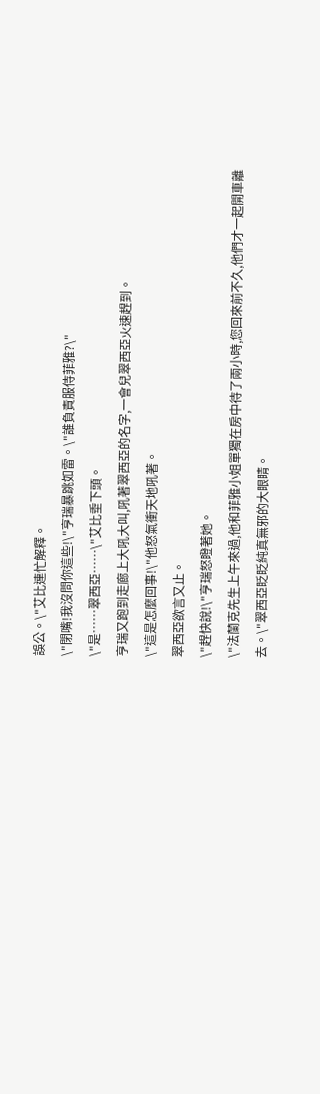誤公。\"艾比連忙解釋。
\"閉嘴!我沒問你這些!\"亨瑞暴跳如雷。\"誰負責服侍菲雅?\"
\"是……翠西亞……\"艾比垂下頭。
亨瑞又跑到走廊上大吼大叫,吼著翠西亞的名字,一會兒翠西亞火速趕到。
\"這是怎麼回事!\"他怒氣衝天地吼著。
翠西亞欲言又止。
\"趕快說!\"亨瑞怒瞪著她。
\"法蘭克先生上午來過,他和菲雅小姐單獨在房中待了兩小時,您回來前不久,他們才一起開車離去。\"翠西亞眨眨純真無邪的大眼睛。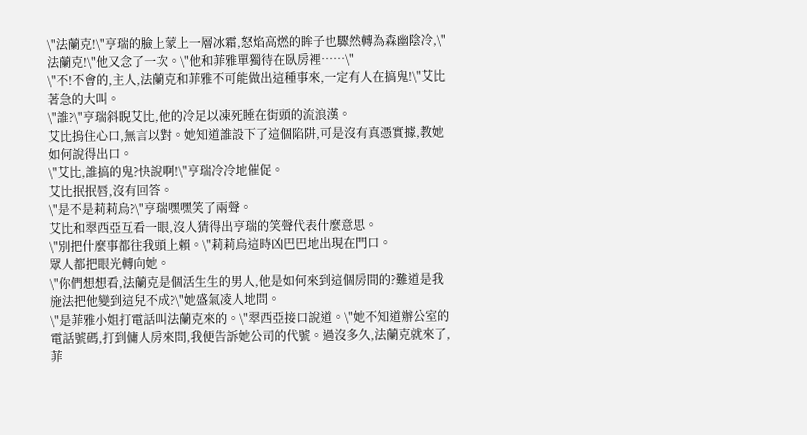\"法蘭克!\"亨瑞的臉上蒙上一層冰霜,怒焰高燃的眸子也驟然轉為森幽陰冷,\"法蘭克!\"他又念了一次。\"他和菲雅單獨待在臥房裡……\"
\"不!不會的,主人,法蘭克和菲雅不可能做出這種事來,一定有人在搞鬼!\"艾比著急的大叫。
\"誰?\"亨瑞斜睨艾比,他的冷足以凍死睡在街頭的流浪漢。
艾比摀住心口,無言以對。她知道誰設下了這個陷阱,可是沒有真憑實據,教她如何說得出口。
\"艾比,誰搞的鬼?快說啊!\"亨瑞冷冷地催促。
艾比抿抿唇,沒有回答。
\"是不是莉莉烏?\"亨瑞嘿嘿笑了兩聲。
艾比和翠西亞互看一眼,沒人猜得出亨瑞的笑聲代表什麼意思。
\"別把什麼事都往我頭上賴。\"莉莉烏這時凶巴巴地出現在門口。
眾人都把眼光轉向她。
\"你們想想看,法蘭克是個活生生的男人,他是如何來到這個房間的?難道是我施法把他變到這兒不成?\"她盛氣凌人地問。
\"是菲雅小姐打電話叫法蘭克來的。\"翠西亞接口說道。\"她不知道辦公室的電話號碼,打到傭人房來問,我便告訴她公司的代號。過沒多久,法蘭克就來了,菲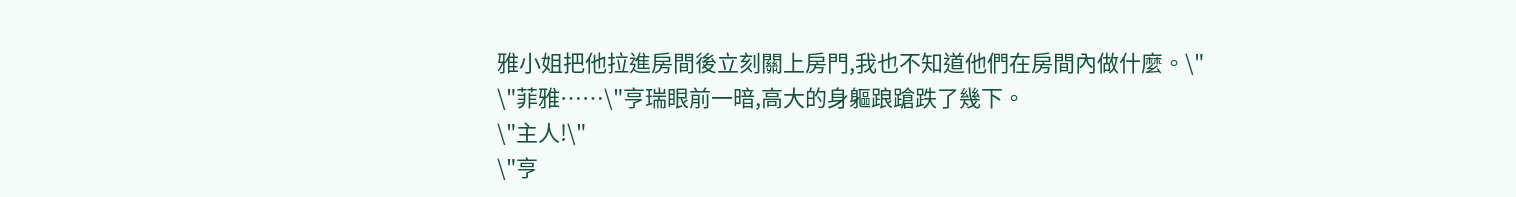雅小姐把他拉進房間後立刻關上房門,我也不知道他們在房間內做什麼。\"
\"菲雅……\"亨瑞眼前一暗,高大的身軀踉蹌跌了幾下。
\"主人!\"
\"亨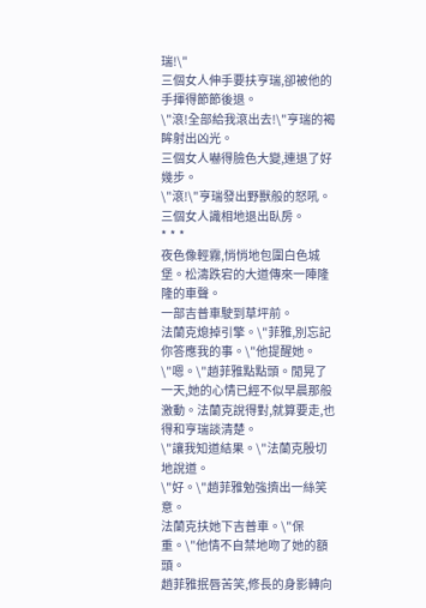瑞!\"
三個女人伸手要扶亨瑞,卻被他的手揮得節節後退。
\"滾!全部給我滾出去!\"亨瑞的褐眸射出凶光。
三個女人嚇得臉色大變,連退了好幾步。
\"滾!\"亨瑞發出野獸般的怒吼。
三個女人識相地退出臥房。
* * *
夜色像輕霧,悄悄地包圍白色城堡。松濤跌宕的大道傳來一陣隆隆的車聲。
一部吉普車駛到草坪前。
法蘭克熄掉引擎。\"菲雅,別忘記你答應我的事。\"他提醒她。
\"嗯。\"趙菲雅點點頭。閒晃了一天,她的心情已經不似早晨那般激動。法蘭克說得對,就算要走,也得和亨瑞談清楚。
\"讓我知道結果。\"法蘭克殷切地說道。
\"好。\"趙菲雅勉強擠出一絲笑意。
法蘭克扶她下吉普車。\"保重。\"他情不自禁地吻了她的額頭。
趙菲雅抿唇苦笑,修長的身影轉向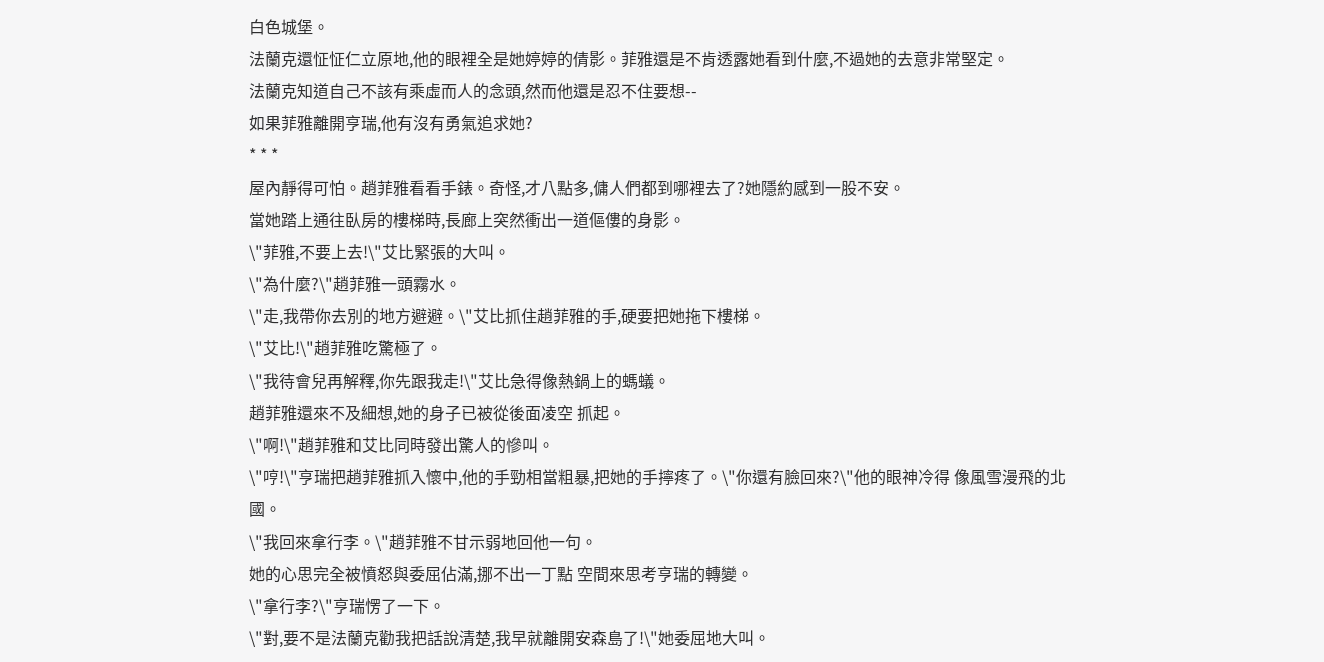白色城堡。
法蘭克還怔怔仁立原地,他的眼裡全是她婷婷的倩影。菲雅還是不肯透露她看到什麼,不過她的去意非常堅定。
法蘭克知道自己不該有乘虛而人的念頭,然而他還是忍不住要想--
如果菲雅離開亨瑞,他有沒有勇氣追求她?
* * *
屋內靜得可怕。趙菲雅看看手錶。奇怪,才八點多,傭人們都到哪裡去了?她隱約感到一股不安。
當她踏上通往臥房的樓梯時,長廊上突然衝出一道傴僂的身影。
\"菲雅,不要上去!\"艾比緊張的大叫。
\"為什麼?\"趙菲雅一頭霧水。
\"走,我帶你去別的地方避避。\"艾比抓住趙菲雅的手,硬要把她拖下樓梯。
\"艾比!\"趙菲雅吃驚極了。
\"我待會兒再解釋,你先跟我走!\"艾比急得像熱鍋上的螞蟻。
趙菲雅還來不及細想,她的身子已被從後面凌空 抓起。
\"啊!\"趙菲雅和艾比同時發出驚人的慘叫。
\"哼!\"亨瑞把趙菲雅抓入懷中,他的手勁相當粗暴,把她的手擰疼了。\"你還有臉回來?\"他的眼神冷得 像風雪漫飛的北國。
\"我回來拿行李。\"趙菲雅不甘示弱地回他一句。
她的心思完全被憤怒與委屈佔滿,挪不出一丁點 空間來思考亨瑞的轉變。
\"拿行李?\"亨瑞愣了一下。
\"對,要不是法蘭克勸我把話說清楚,我早就離開安森島了!\"她委屈地大叫。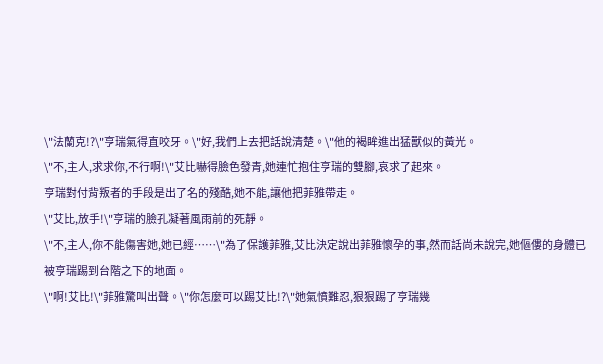\"法蘭克!?\"亨瑞氣得直咬牙。\"好,我們上去把話說清楚。\"他的褐眸進出猛獸似的黃光。
\"不,主人,求求你,不行啊!\"艾比嚇得臉色發青,她連忙抱住亨瑞的雙腳,哀求了起來。
亨瑞對付背叛者的手段是出了名的殘酷,她不能,讓他把菲雅帶走。
\"艾比,放手!\"亨瑞的臉孔凝著風雨前的死靜。
\"不,主人,你不能傷害她,她已經……\"為了保護菲雅,艾比決定說出菲雅懷孕的事,然而話尚未說完,她傴僂的身體已被亨瑞踢到台階之下的地面。
\"啊!艾比!\"菲雅驚叫出聲。\"你怎麼可以踢艾比!?\"她氣憤難忍,狠狠踢了亨瑞幾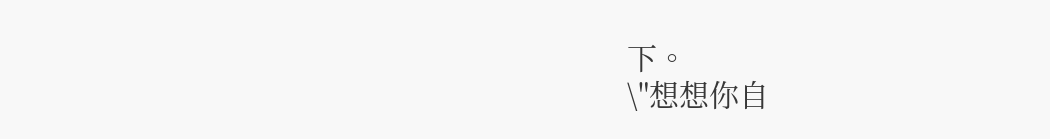下。
\"想想你自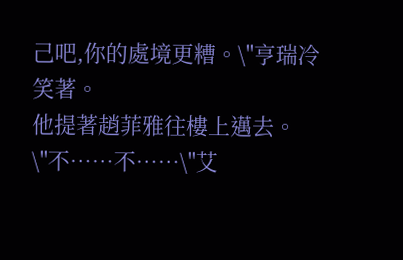己吧,你的處境更糟。\"亨瑞冷笑著。
他提著趙菲雅往樓上邁去。
\"不……不……\"艾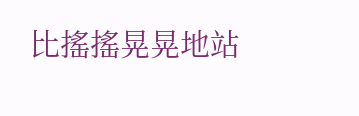比搖搖晃晃地站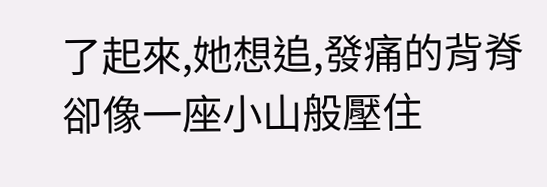了起來,她想追,發痛的背脊卻像一座小山般壓住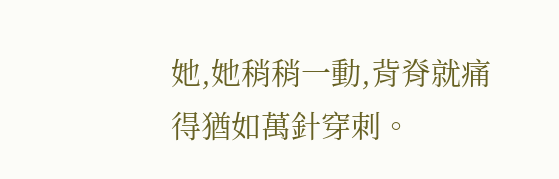她,她稍稍一動,背脊就痛得猶如萬針穿刺。